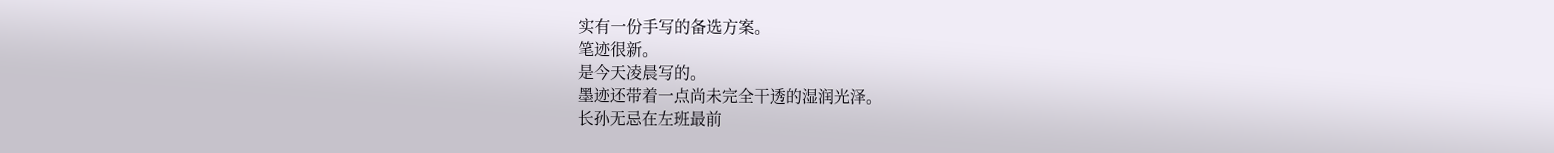实有一份手写的备选方案。
笔迹很新。
是今天凌晨写的。
墨迹还带着一点尚未完全干透的湿润光泽。
长孙无忌在左班最前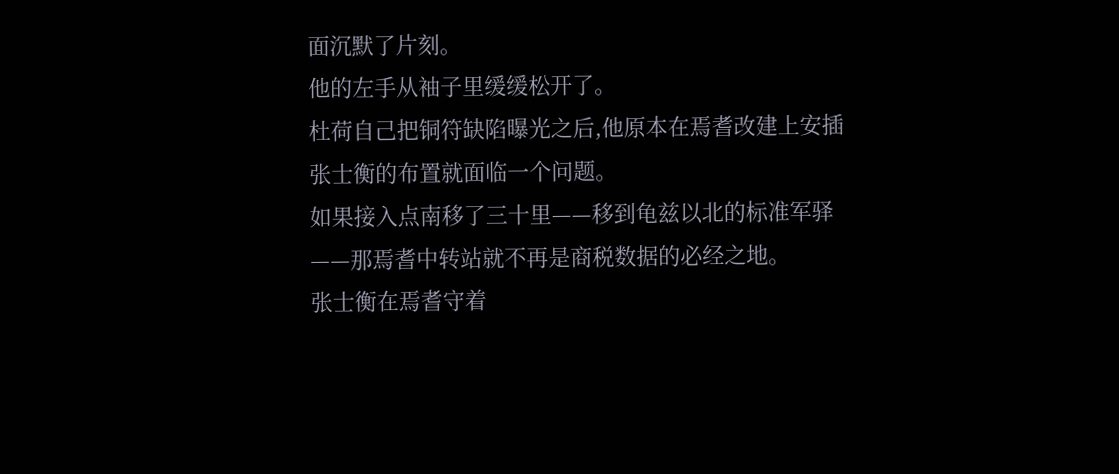面沉默了片刻。
他的左手从袖子里缓缓松开了。
杜荷自己把铜符缺陷曝光之后,他原本在焉耆改建上安插张士衡的布置就面临一个问题。
如果接入点南移了三十里——移到龟兹以北的标准军驿——那焉耆中转站就不再是商税数据的必经之地。
张士衡在焉耆守着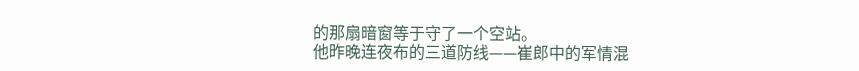的那扇暗窗等于守了一个空站。
他昨晚连夜布的三道防线——崔郎中的军情混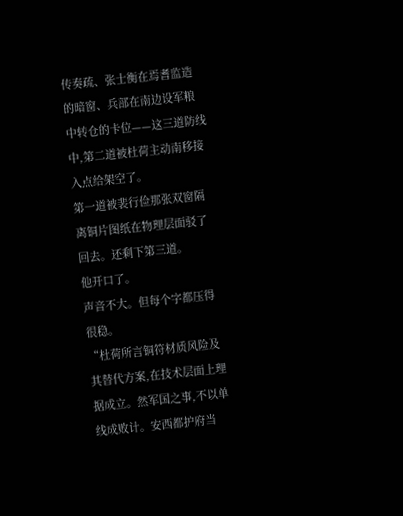传奏疏、张士衡在焉耆监造的暗窗、兵部在南边设军粮中转仓的卡位——这三道防线中,第二道被杜荷主动南移接入点给架空了。
第一道被裴行俭那张双窗隔离铜片图纸在物理层面驳了回去。还剩下第三道。
他开口了。
声音不大。但每个字都压得很稳。
“杜荷所言铜符材质风险及其替代方案,在技术层面上理据成立。然军国之事,不以单线成败计。安西都护府当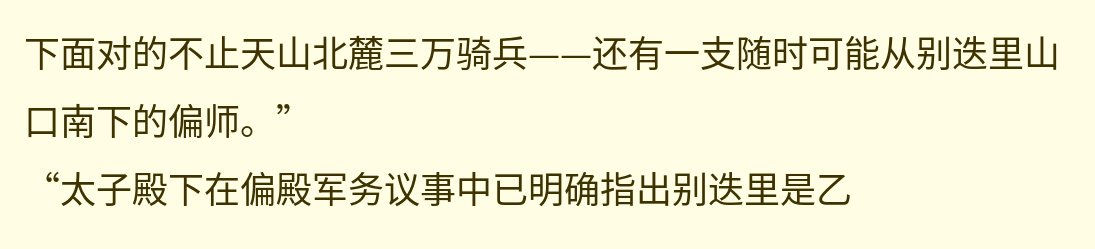下面对的不止天山北麓三万骑兵——还有一支随时可能从别迭里山口南下的偏师。”
“太子殿下在偏殿军务议事中已明确指出别迭里是乙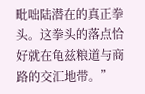毗咄陆潜在的真正拳头。这拳头的落点恰好就在龟兹粮道与商路的交汇地带。”